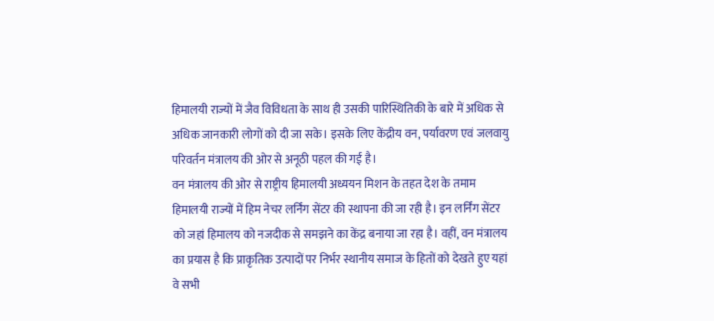हिमालयी राज्यों में जैव विविधता के साथ ही उसकी पारिस्थितिकी के बारे में अधिक से अधिक जानकारी लोगों को दी जा सके। इसके लिए केंद्रीय वन, पर्यावरण एवं जलवायु परिवर्तन मंत्रालय की ओर से अनूठी पहल की गई है।
वन मंत्रालय की ओर से राष्ट्रीय हिमालयी अध्ययन मिशन के तहत देश के तमाम हिमालयी राज्यों में हिम नेचर लर्निंग सेंटर की स्थापना की जा रही है। इन लर्निंग सेंटर को जहां हिमालय को नजदीक से समझने का केंद्र बनाया जा रहा है। वहीं, वन मंत्रालय का प्रयास है कि प्राकृतिक उत्पादों पर निर्भर स्थानीय समाज के हितों को देखते हुए यहां वे सभी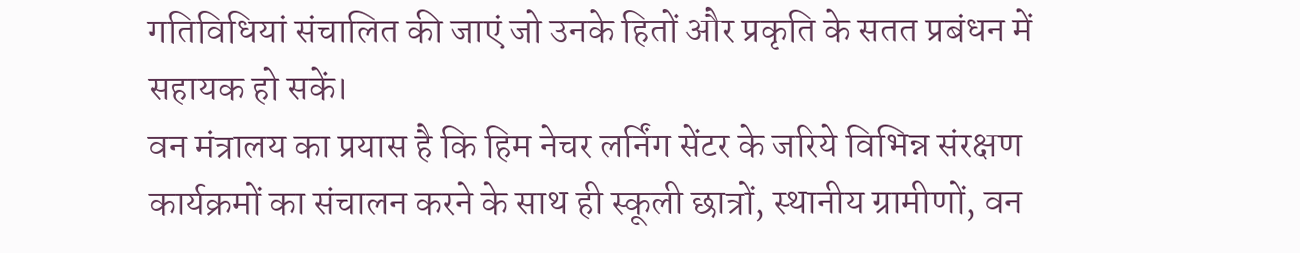गतिविधियां संचालित की जाएं जो उनके हितों और प्रकृति के सतत प्रबंधन में सहायक हो सकें।
वन मंत्रालय का प्रयास है कि हिम नेचर लर्निंग सेंटर के जरिये विभिन्न संरक्षण कार्यक्रमों का संचालन करने के साथ ही स्कूली छात्रों, स्थानीय ग्रामीणों, वन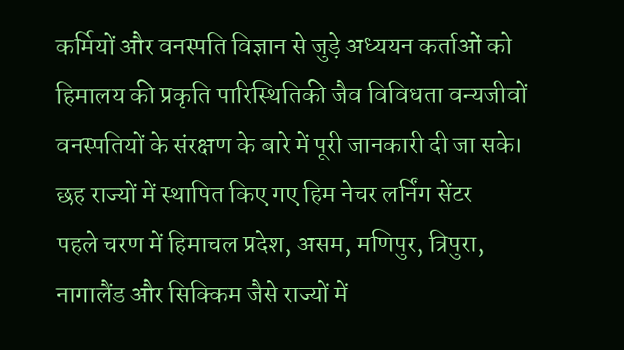कर्मियों और वनस्पति विज्ञान से जुड़े अध्ययन कर्ताओं को हिमालय की प्रकृति पारिस्थितिकी जैव विविधता वन्यजीवों वनस्पतियों के संरक्षण के बारे में पूरी जानकारी दी जा सके।
छह राज्यों में स्थापित किए गए हिम नेचर लर्निंग सेंटर
पहले चरण में हिमाचल प्रदेश, असम, मणिपुर, त्रिपुरा, नागालैंड और सिक्किम जैसे राज्यों में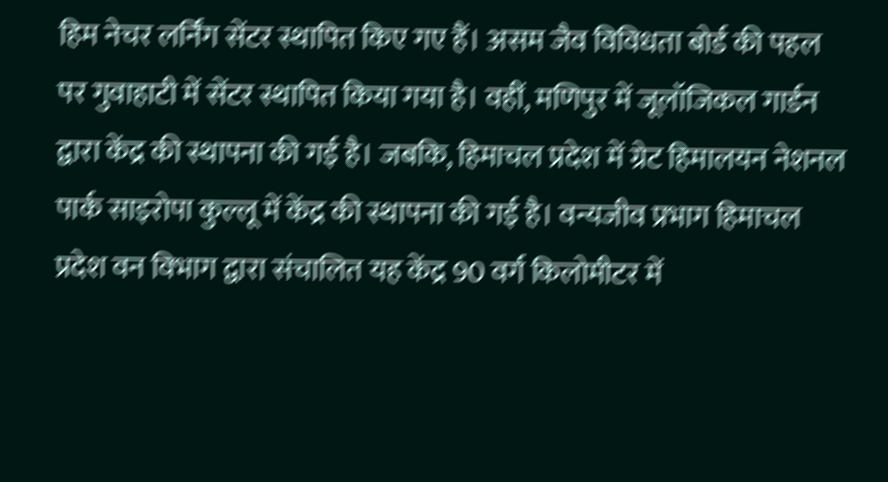हिम नेचर लर्निंग सेंटर स्थापित किए गए हैं। असम जैव विविधता बोर्ड की पहल पर गुवाहाटी में सेंटर स्थापित किया गया है। वहीं, मणिपुर में जूलॉजिकल गार्डन द्वारा केंद्र की स्थापना की गई है। जबकि, हिमाचल प्रदेश में ग्रेट हिमालयन नेशनल पार्क साइरोपा कुल्लू में केंद्र की स्थापना की गई है। वन्यजीव प्रभाग हिमाचल प्रदेश वन विभाग द्वारा संचालित यह केंद्र 90 वर्ग किलोमीटर में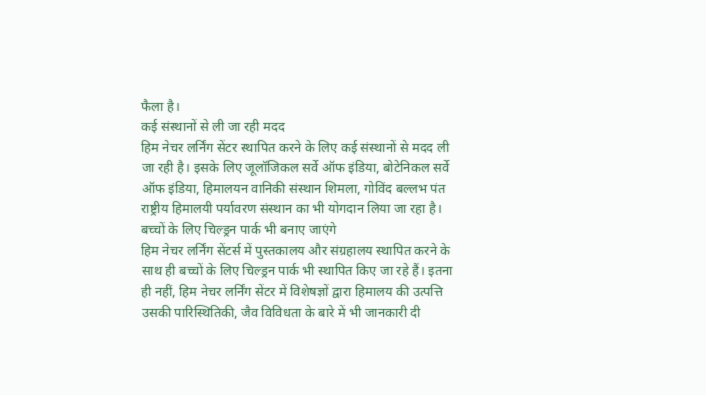फैला है।
कई संस्थानों से ली जा रही मदद
हिम नेचर लर्निंग सेंटर स्थापित करने के लिए कई संस्थानों से मदद ली जा रही है। इसके लिए जूलॉजिकल सर्वे ऑफ इंडिया, बोटेनिकल सर्वे ऑफ इंडिया, हिमालयन वानिकी संस्थान शिमला, गोविंद बल्लभ पंत राष्ट्रीय हिमालयी पर्यावरण संस्थान का भी योगदान लिया जा रहा है।
बच्चों के लिए चिल्ड्रन पार्क भी बनाए जाएंगे
हिम नेचर लर्निंग सेंटर्स में पुस्तकालय और संग्रहालय स्थापित करने के साथ ही बच्चों के लिए चिल्ड्रन पार्क भी स्थापित किए जा रहे हैं। इतना ही नहीं, हिम नेचर लर्निंग सेंटर में विशेषज्ञों द्वारा हिमालय की उत्पत्ति उसकी पारिस्थितिकी, जैव विविधता के बारे में भी जानकारी दी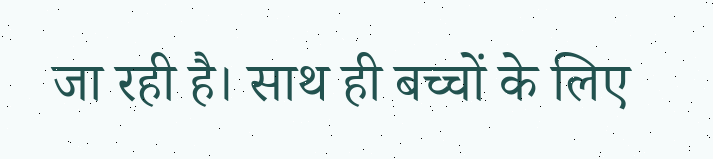जा रही है। साथ ही बच्चों के लिए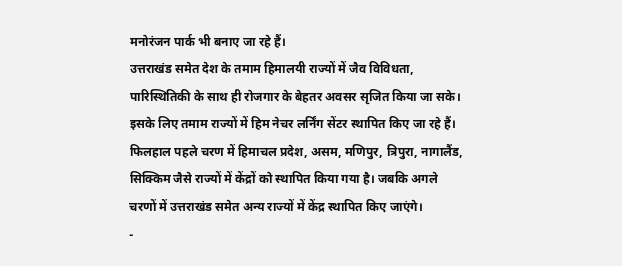मनोरंजन पार्क भी बनाए जा रहे हैं।
उत्तराखंड समेत देश के तमाम हिमालयी राज्यों में जैव विविधता, पारिस्थितिकी के साथ ही रोजगार के बेहतर अवसर सृजित किया जा सके। इसके लिए तमाम राज्यों में हिम नेचर लर्निंग सेंटर स्थापित किए जा रहे हैं। फिलहाल पहले चरण में हिमाचल प्रदेश, असम, मणिपुर, त्रिपुरा, नागालैंड, सिक्किम जैसे राज्यों में केंद्रों को स्थापित किया गया है। जबकि अगले चरणों में उत्तराखंड समेत अन्य राज्यों में केंद्र स्थापित किए जाएंगे।
-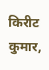किरीट कुमार,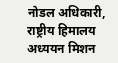नोडल अधिकारी, राष्ट्रीय हिमालय अध्ययन मिशन